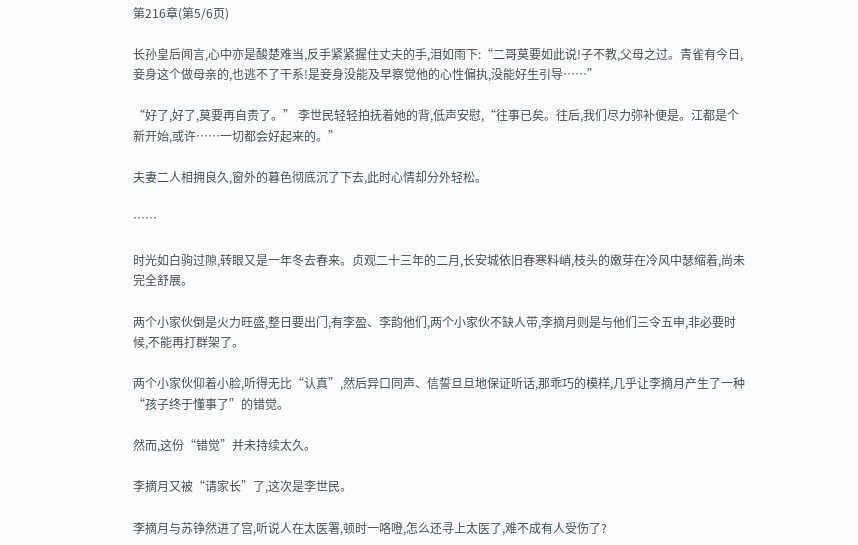第216章(第5/6页)

长孙皇后闻言,心中亦是酸楚难当,反手紧紧握住丈夫的手,泪如雨下:“二哥莫要如此说!子不教,父母之过。青雀有今日,妾身这个做母亲的,也逃不了干系!是妾身没能及早察觉他的心性偏执,没能好生引导……”

“好了,好了,莫要再自责了。” 李世民轻轻拍抚着她的背,低声安慰,“往事已矣。往后,我们尽力弥补便是。江都是个新开始,或许……一切都会好起来的。”

夫妻二人相拥良久,窗外的暮色彻底沉了下去,此时心情却分外轻松。

……

时光如白驹过隙,转眼又是一年冬去春来。贞观二十三年的二月,长安城依旧春寒料峭,枝头的嫩芽在冷风中瑟缩着,尚未完全舒展。

两个小家伙倒是火力旺盛,整日要出门,有李盈、李韵他们,两个小家伙不缺人带,李摘月则是与他们三令五申,非必要时候,不能再打群架了。

两个小家伙仰着小脸,听得无比“认真”,然后异口同声、信誓旦旦地保证听话,那乖巧的模样,几乎让李摘月产生了一种“孩子终于懂事了”的错觉。

然而,这份“错觉”并未持续太久。

李摘月又被“请家长”了,这次是李世民。

李摘月与苏铮然进了宫,听说人在太医署,顿时一咯噔,怎么还寻上太医了,难不成有人受伤了?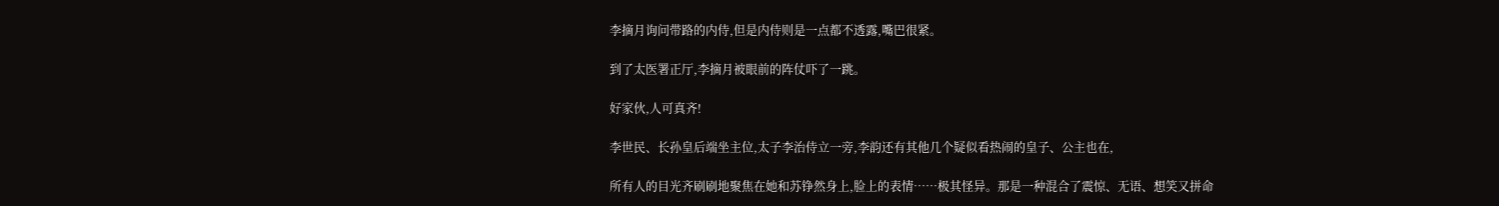李摘月询问带路的内侍,但是内侍则是一点都不透露,嘴巴很紧。

到了太医署正厅,李摘月被眼前的阵仗吓了一跳。

好家伙,人可真齐!

李世民、长孙皇后端坐主位,太子李治侍立一旁,李韵还有其他几个疑似看热闹的皇子、公主也在,

所有人的目光齐刷刷地聚焦在她和苏铮然身上,脸上的表情……极其怪异。那是一种混合了震惊、无语、想笑又拼命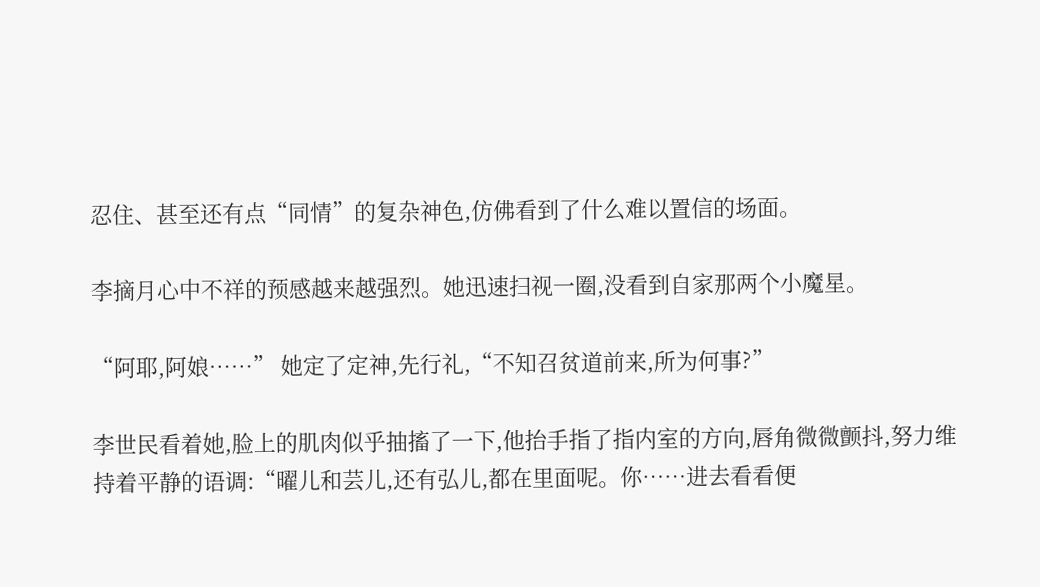忍住、甚至还有点“同情”的复杂神色,仿佛看到了什么难以置信的场面。

李摘月心中不祥的预感越来越强烈。她迅速扫视一圈,没看到自家那两个小魔星。

“阿耶,阿娘……” 她定了定神,先行礼,“不知召贫道前来,所为何事?”

李世民看着她,脸上的肌肉似乎抽搐了一下,他抬手指了指内室的方向,唇角微微颤抖,努力维持着平静的语调:“曜儿和芸儿,还有弘儿,都在里面呢。你……进去看看便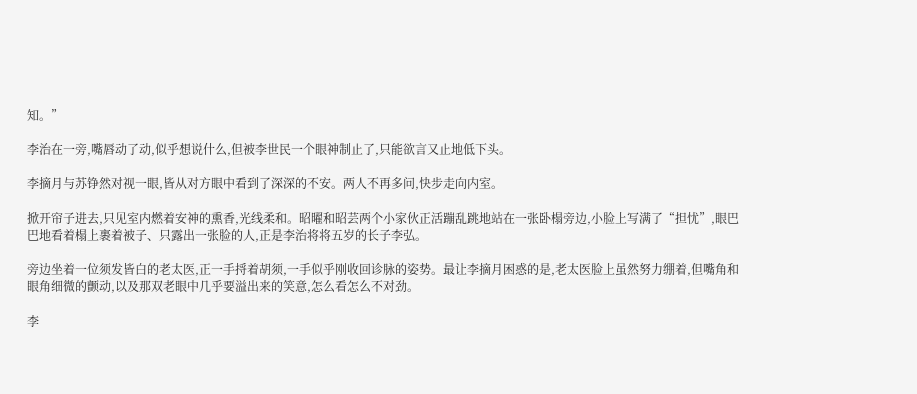知。”

李治在一旁,嘴唇动了动,似乎想说什么,但被李世民一个眼神制止了,只能欲言又止地低下头。

李摘月与苏铮然对视一眼,皆从对方眼中看到了深深的不安。两人不再多问,快步走向内室。

掀开帘子进去,只见室内燃着安神的熏香,光线柔和。昭曜和昭芸两个小家伙正活蹦乱跳地站在一张卧榻旁边,小脸上写满了“担忧”,眼巴巴地看着榻上裹着被子、只露出一张脸的人,正是李治将将五岁的长子李弘。

旁边坐着一位须发皆白的老太医,正一手捋着胡须,一手似乎刚收回诊脉的姿势。最让李摘月困惑的是,老太医脸上虽然努力绷着,但嘴角和眼角细微的颤动,以及那双老眼中几乎要溢出来的笑意,怎么看怎么不对劲。

李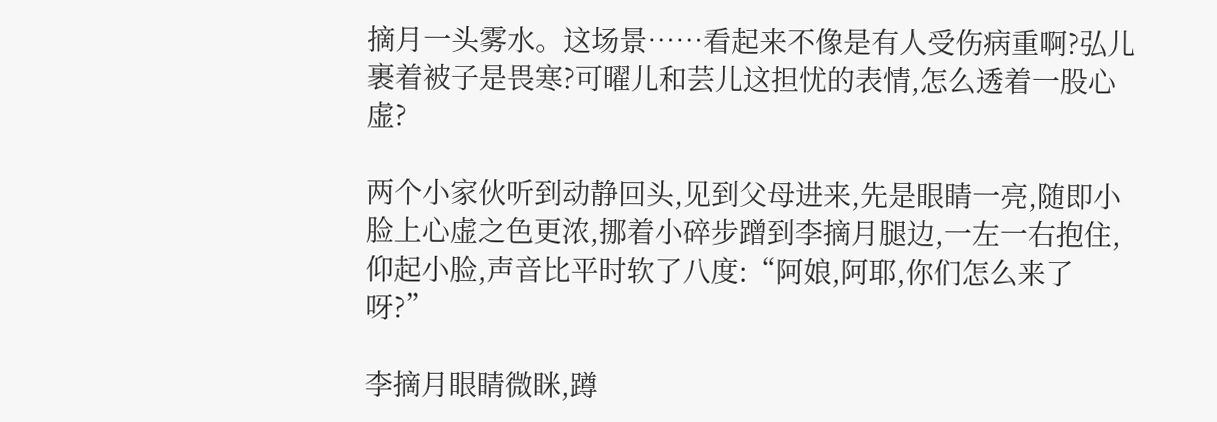摘月一头雾水。这场景……看起来不像是有人受伤病重啊?弘儿裹着被子是畏寒?可曜儿和芸儿这担忧的表情,怎么透着一股心虚?

两个小家伙听到动静回头,见到父母进来,先是眼睛一亮,随即小脸上心虚之色更浓,挪着小碎步蹭到李摘月腿边,一左一右抱住,仰起小脸,声音比平时软了八度:“阿娘,阿耶,你们怎么来了呀?”

李摘月眼睛微眯,蹲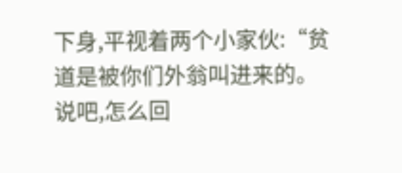下身,平视着两个小家伙:“贫道是被你们外翁叫进来的。说吧,怎么回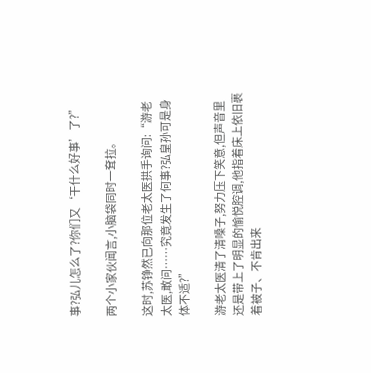事?弘儿怎么了?你们又‘干什么好事’了?”

两个小家伙闻言,小脑袋同时一耷拉。

这时,苏铮然已向那位老太医拱手询问:“游老太医,敢问……究竟发生了何事?弘皇孙可是身体不适?”

游老太医清了清嗓子,努力压下笑意,但声音里还是带上了明显的愉悦腔调,他指着床上依旧裹着被子、不肯出来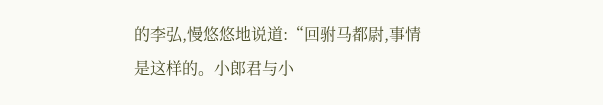的李弘,慢悠悠地说道:“回驸马都尉,事情是这样的。小郎君与小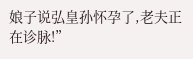娘子说弘皇孙怀孕了,老夫正在诊脉!”